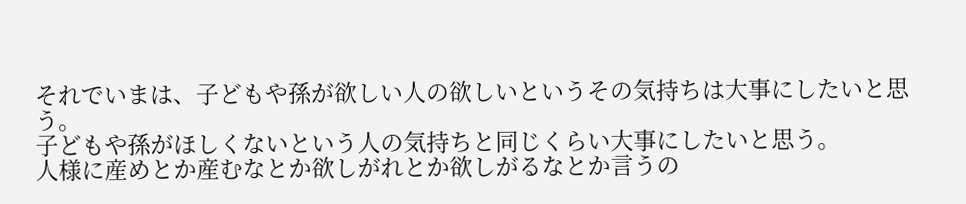それでいまは、子どもや孫が欲しい人の欲しいというその気持ちは大事にしたいと思う。
子どもや孫がほしくないという人の気持ちと同じくらい大事にしたいと思う。
人様に産めとか産むなとか欲しがれとか欲しがるなとか言うの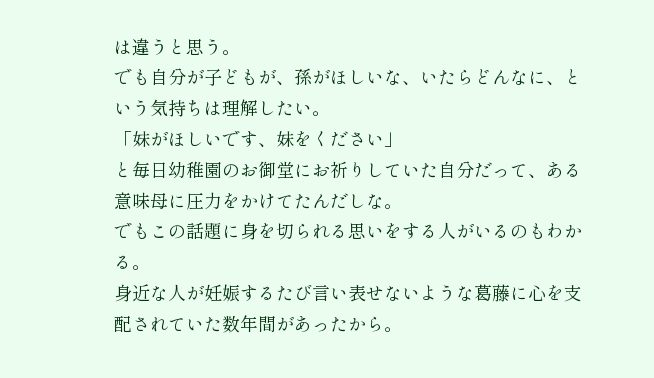は違うと思う。
でも自分が子どもが、孫がほしいな、いたらどんなに、という気持ちは理解したい。
「妹がほしいです、妹をください」
と毎日幼稚園のお御堂にお祈りしていた自分だって、ある意味母に圧力をかけてたんだしな。
でもこの話題に身を切られる思いをする人がいるのもわかる。
身近な人が妊娠するたび言い表せないような葛藤に心を支配されていた数年間があったから。